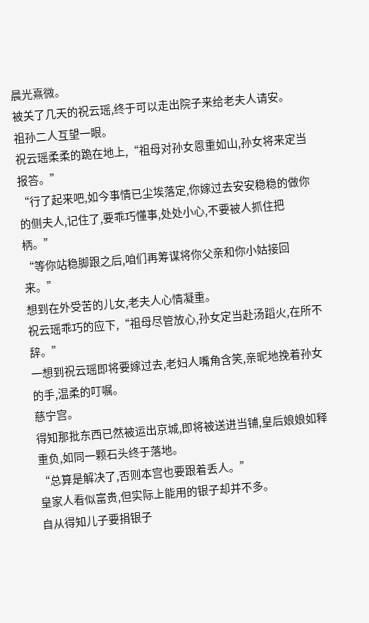晨光熹微。
被关了几天的祝云瑶,终于可以走出院子来给老夫人请安。
祖孙二人互望一眼。
祝云瑶柔柔的跪在地上,“祖母对孙女恩重如山,孙女将来定当报答。”
“行了起来吧,如今事情已尘埃落定,你嫁过去安安稳稳的做你的侧夫人,记住了,要乖巧懂事,处处小心,不要被人抓住把柄。”
“等你站稳脚跟之后,咱们再筹谋将你父亲和你小姑接回来。”
想到在外受苦的儿女,老夫人心情凝重。
祝云瑶乖巧的应下,“祖母尽管放心,孙女定当赴汤蹈火,在所不辞。”
一想到祝云瑶即将要嫁过去,老妇人嘴角含笑,亲昵地挽着孙女的手,温柔的叮嘱。
慈宁宫。
得知那批东西已然被运出京城,即将被送进当铺,皇后娘娘如释重负,如同一颗石头终于落地。
“总算是解决了,否则本宫也要跟着丢人。”
皇家人看似富贵,但实际上能用的银子却并不多。
自从得知儿子要捐银子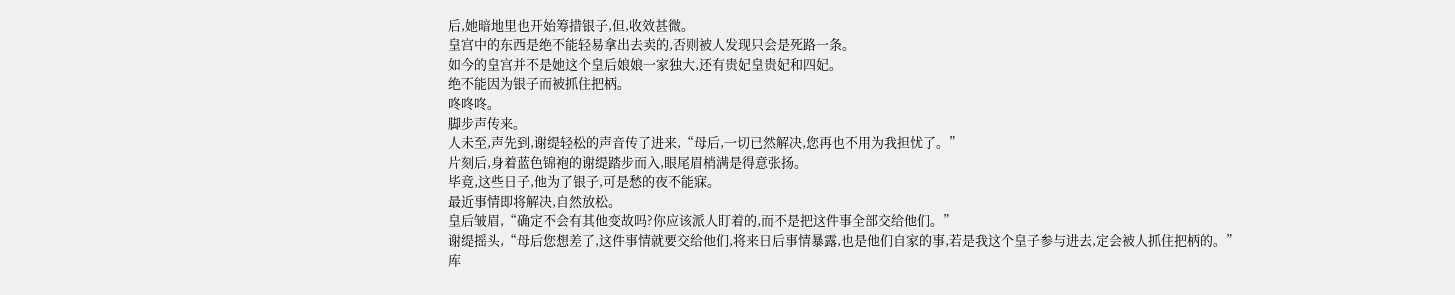后,她暗地里也开始筹措银子,但,收效甚微。
皇宫中的东西是绝不能轻易拿出去卖的,否则被人发现只会是死路一条。
如今的皇宫并不是她这个皇后娘娘一家独大,还有贵妃皇贵妃和四妃。
绝不能因为银子而被抓住把柄。
咚咚咚。
脚步声传来。
人未至,声先到,谢缇轻松的声音传了进来,“母后,一切已然解决,您再也不用为我担忧了。”
片刻后,身着蓝色锦袍的谢缇踏步而入,眼尾眉梢满是得意张扬。
毕竟,这些日子,他为了银子,可是愁的夜不能寐。
最近事情即将解决,自然放松。
皇后皱眉,“确定不会有其他变故吗?你应该派人盯着的,而不是把这件事全部交给他们。”
谢缇摇头,“母后您想差了,这件事情就要交给他们,将来日后事情暴露,也是他们自家的事,若是我这个皇子参与进去,定会被人抓住把柄的。”
库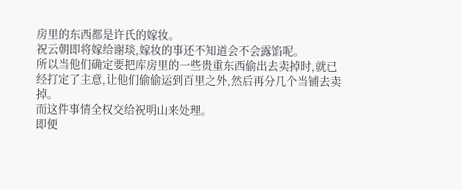房里的东西都是许氏的嫁妆。
祝云朝即将嫁给谢琰,嫁妆的事还不知道会不会露馅呢。
所以当他们确定要把库房里的一些贵重东西偷出去卖掉时,就已经打定了主意,让他们偷偷运到百里之外,然后再分几个当铺去卖掉。
而这件事情全权交给祝明山来处理。
即便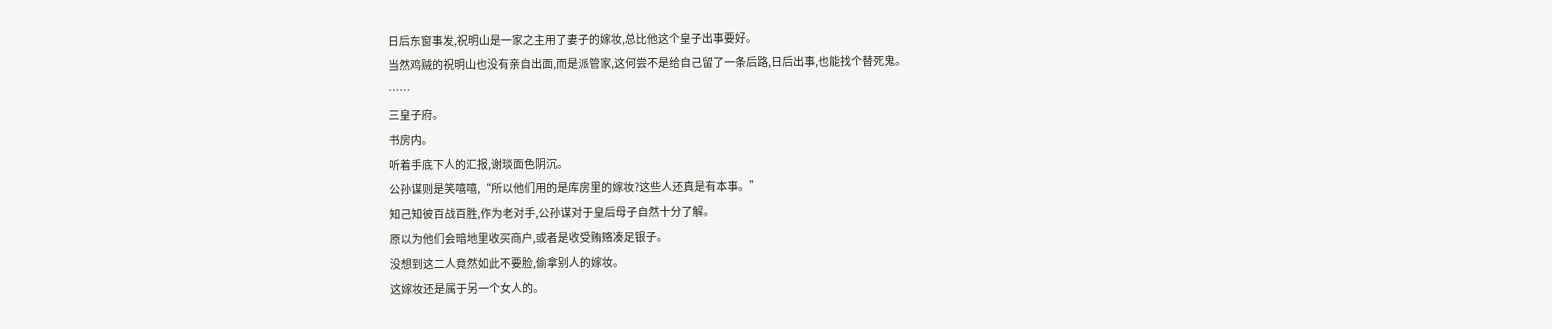日后东窗事发,祝明山是一家之主用了妻子的嫁妆,总比他这个皇子出事要好。
当然鸡贼的祝明山也没有亲自出面,而是派管家,这何尝不是给自己留了一条后路,日后出事,也能找个替死鬼。
……
三皇子府。
书房内。
听着手底下人的汇报,谢琰面色阴沉。
公孙谋则是笑嘻嘻,“所以他们用的是库房里的嫁妆?这些人还真是有本事。”
知己知彼百战百胜,作为老对手,公孙谋对于皇后母子自然十分了解。
原以为他们会暗地里收买商户,或者是收受贿赂凑足银子。
没想到这二人竟然如此不要脸,偷拿别人的嫁妆。
这嫁妆还是属于另一个女人的。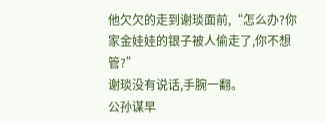他欠欠的走到谢琰面前,“怎么办?你家金娃娃的银子被人偷走了,你不想管?”
谢琰没有说话,手腕一翻。
公孙谋早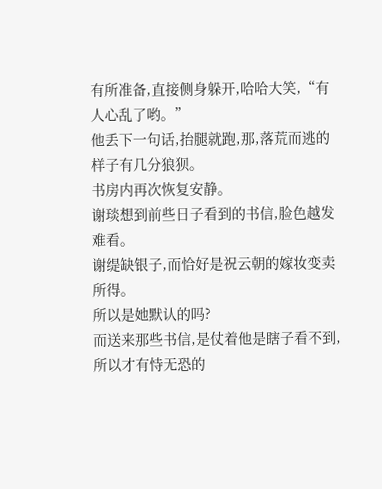有所准备,直接侧身躲开,哈哈大笑,“有人心乱了哟。”
他丢下一句话,抬腿就跑,那,落荒而逃的样子有几分狼狈。
书房内再次恢复安静。
谢琰想到前些日子看到的书信,脸色越发难看。
谢缇缺银子,而恰好是祝云朝的嫁妆变卖所得。
所以是她默认的吗?
而送来那些书信,是仗着他是瞎子看不到,所以才有恃无恐的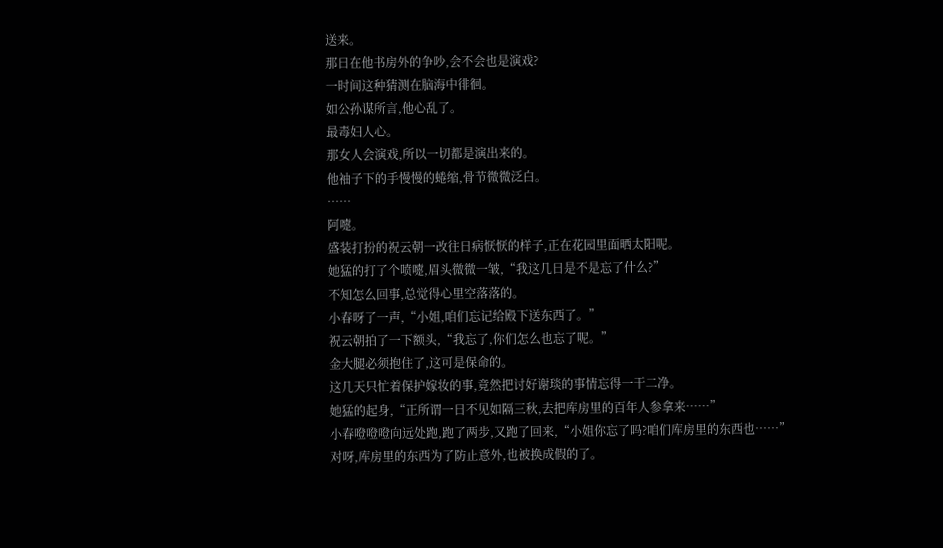送来。
那日在他书房外的争吵,会不会也是演戏?
一时间这种猜测在脑海中徘徊。
如公孙谋所言,他心乱了。
最毒妇人心。
那女人会演戏,所以一切都是演出来的。
他袖子下的手慢慢的蜷缩,骨节微微泛白。
……
阿嚏。
盛装打扮的祝云朝一改往日病恹恹的样子,正在花园里面晒太阳呢。
她猛的打了个喷嚏,眉头微微一皱,“我这几日是不是忘了什么?”
不知怎么回事,总觉得心里空落落的。
小春呀了一声,“小姐,咱们忘记给殿下送东西了。”
祝云朝拍了一下额头,“我忘了,你们怎么也忘了呢。”
金大腿必须抱住了,这可是保命的。
这几天只忙着保护嫁妆的事,竟然把讨好谢琰的事情忘得一干二净。
她猛的起身,“正所谓一日不见如隔三秋,去把库房里的百年人参拿来……”
小春噔噔噔向远处跑,跑了两步,又跑了回来,“小姐你忘了吗?咱们库房里的东西也……”
对呀,库房里的东西为了防止意外,也被换成假的了。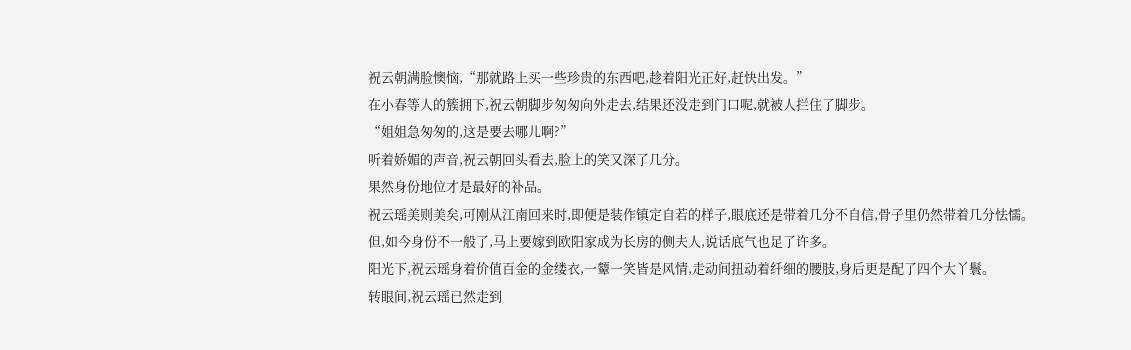祝云朝满脸懊恼,“那就路上买一些珍贵的东西吧,趁着阳光正好,赶快出发。”
在小春等人的簇拥下,祝云朝脚步匆匆向外走去,结果还没走到门口呢,就被人拦住了脚步。
“姐姐急匆匆的,这是要去哪儿啊?”
听着娇媚的声音,祝云朝回头看去,脸上的笑又深了几分。
果然身份地位才是最好的补品。
祝云瑶美则美矣,可刚从江南回来时,即便是装作镇定自若的样子,眼底还是带着几分不自信,骨子里仍然带着几分怯懦。
但,如今身份不一般了,马上要嫁到欧阳家成为长房的侧夫人,说话底气也足了许多。
阳光下,祝云瑶身着价值百金的金缕衣,一颦一笑皆是风情,走动间扭动着纤细的腰肢,身后更是配了四个大丫鬟。
转眼间,祝云瑶已然走到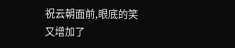祝云朝面前,眼底的笑又增加了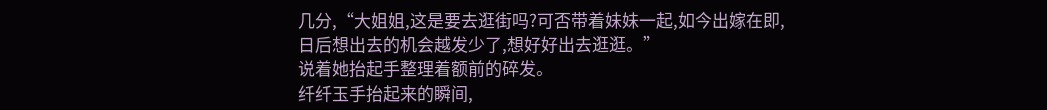几分,“大姐姐,这是要去逛街吗?可否带着妹妹一起,如今出嫁在即,日后想出去的机会越发少了,想好好出去逛逛。”
说着她抬起手整理着额前的碎发。
纤纤玉手抬起来的瞬间,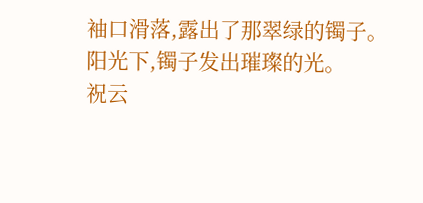袖口滑落,露出了那翠绿的镯子。
阳光下,镯子发出璀璨的光。
祝云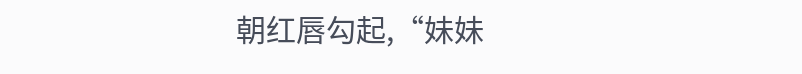朝红唇勾起,“妹妹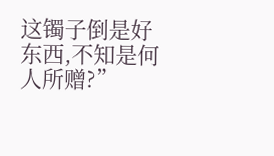这镯子倒是好东西,不知是何人所赠?”